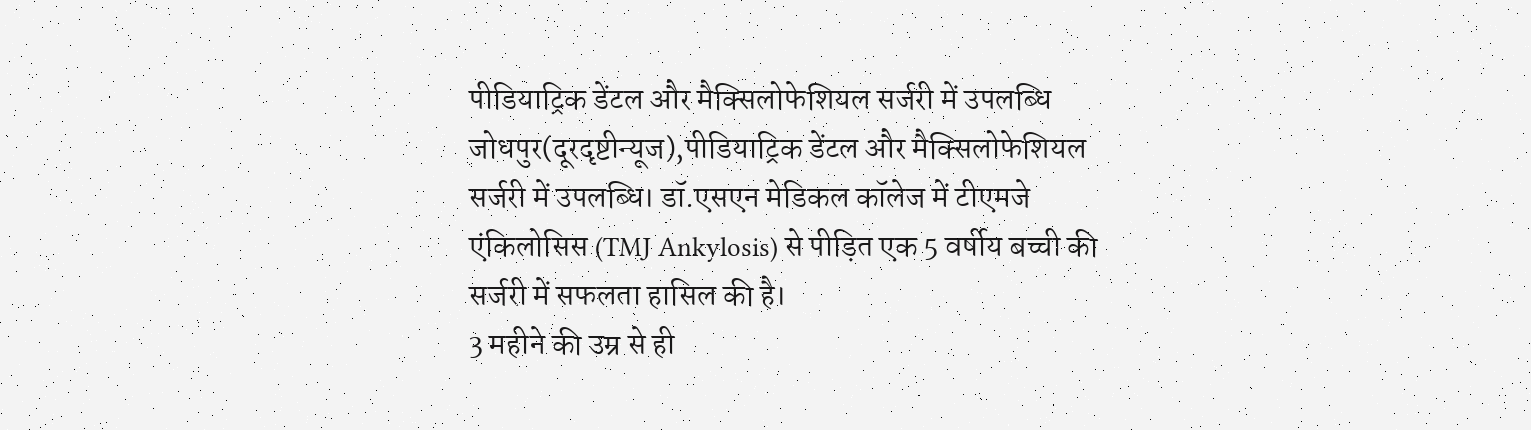पीडियाट्रिक डेंटल और मैक्सिलोफेशियल सर्जरी में उपलब्धि
जोधपुर(दूरदृष्टीन्यूज),पीडियाट्रिक डेंटल और मैक्सिलोफेशियल सर्जरी में उपलब्धि। डॉ.एसएन मेडिकल कॉलेज में टीएमजे एंकिलोसिस (TMJ Ankylosis) से पीड़ित एक 5 वर्षीय बच्ची की सर्जरी में सफलता हासिल की है।
3 महीने की उम्र से ही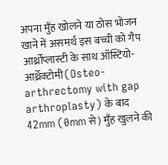अपना मुँह खोलने या ठोस भोजन खाने में असमर्थ इस बच्ची को गैप आर्थ्रोप्लास्टी के साथ ऑस्टियो- आर्थ्रेक्टोमी(Osteo-arthrectomy with gap arthroplasty) के बाद 42mm (0mm से) मुँह खुलने की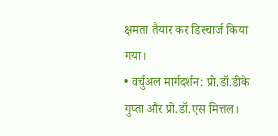क्षमता तैयार कर डिस्चार्ज किया गया।
• वर्चुअल मार्गदर्शन: प्रो.डॉ.डीके गुप्ता और प्रो.डॉ.एस मित्तल।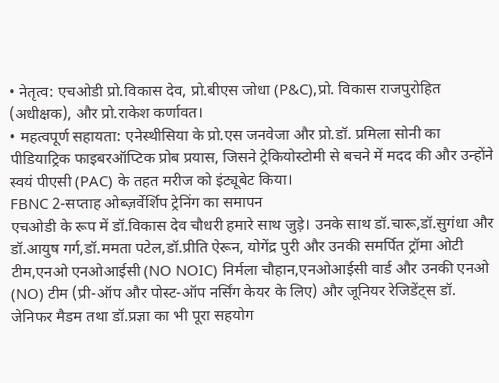• नेतृत्व: एचओडी प्रो.विकास देव, प्रो.बीएस जोधा (P&C),प्रो. विकास राजपुरोहित (अधीक्षक), और प्रो.राकेश कर्णावत।
• महत्वपूर्ण सहायता: एनेस्थीसिया के प्रो.एस जनवेजा और प्रो.डॉ. प्रमिला सोनी का पीडियाट्रिक फाइबरऑप्टिक प्रोब प्रयास, जिसने ट्रेकियोस्टोमी से बचने में मदद की और उन्होंने स्वयं पीएसी (PAC) के तहत मरीज को इंट्यूबेट किया।
FBNC 2-सप्ताह ओब्ज़र्वेर्शिप ट्रेनिंग का समापन
एचओडी के रूप में डॉ.विकास देव चौधरी हमारे साथ जुड़े। उनके साथ डॉ.चारू,डॉ.सुगंधा और डॉ.आयुष गर्ग,डॉ.ममता पटेल,डॉ.प्रीति ऐरून, योगेंद्र पुरी और उनकी समर्पित ट्रॉमा ओटी टीम,एनओ एनओआईसी (NO NOIC) निर्मला चौहान,एनओआईसी वार्ड और उनकी एनओ (NO) टीम (प्री-ऑप और पोस्ट-ऑप नर्सिंग केयर के लिए) और जूनियर रेजिडेंट्स डॉ. जेनिफर मैडम तथा डॉ.प्रज्ञा का भी पूरा सहयोग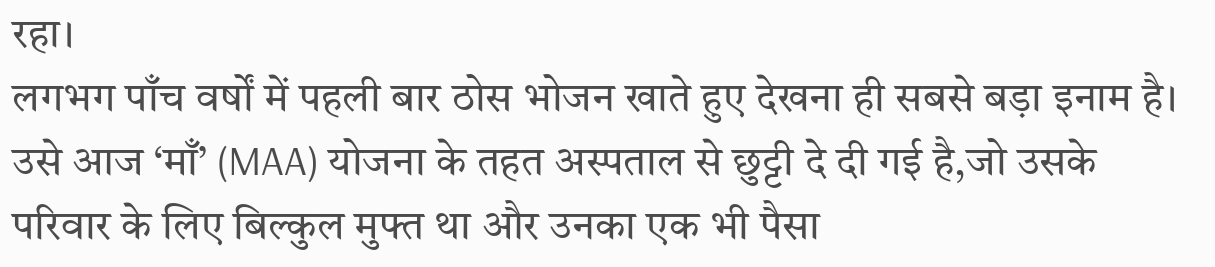रहा।
लगभग पाँच वर्षों में पहली बार ठोस भोजन खाते हुए देखना ही सबसे बड़ा इनाम है। उसे आज ‘माँ’ (MAA) योजना के तहत अस्पताल से छुट्टी दे दी गई है,जो उसके परिवार के लिए बिल्कुल मुफ्त था और उनका एक भी पैसा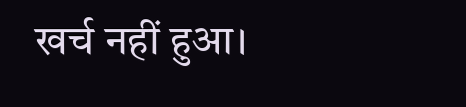खर्च नहीं हुआ।